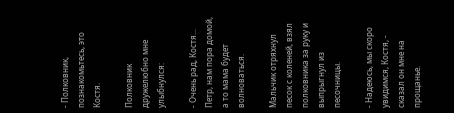- Полковник, познакомьтесь, это Костя.

Полковник дружелюбно мне улыбнулся:

- Очень рад, Костя... Петр, нам пора домой, а то мама будет волноваться.

Мальчик отряхнул песок с коленей, взял полковника за руку и выпрыгнул из песочницы.

- Надеюсь, мы скоро увидимся, Костя, - сказал он мне на прощанье.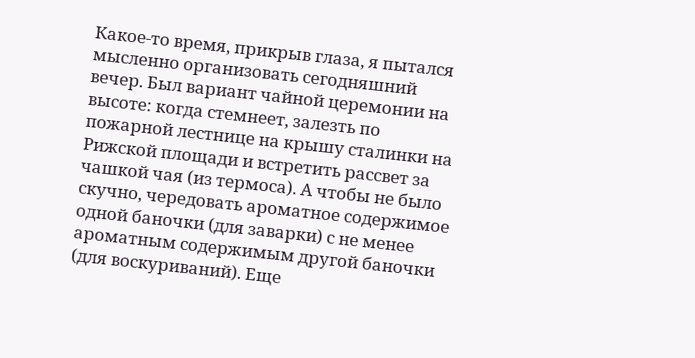Какое-то время, прикрыв глаза, я пытался мысленно организовать сегодняшний вечер. Был вариант чайной церемонии на высоте: когда стемнеет, залезть по пожарной лестнице на крышу сталинки на Рижской площади и встретить рассвет за чашкой чая (из термоса). А чтобы не было скучно, чередовать ароматное содержимое одной баночки (для заварки) с не менее ароматным содержимым другой баночки (для воскуриваний). Еще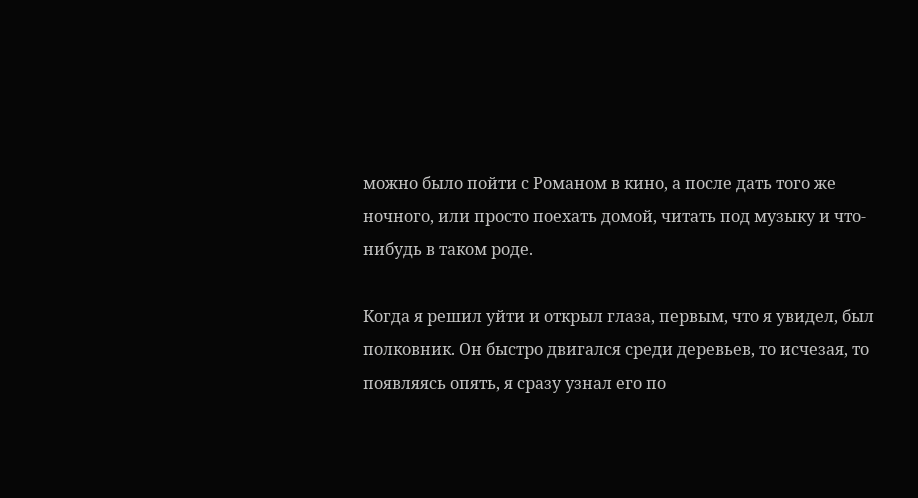можно было пойти с Романом в кино, а после дать того же ночного, или просто поехать домой, читать под музыку и что-нибудь в таком роде.

Когда я решил уйти и открыл глаза, первым, что я увидел, был полковник. Он быстро двигался среди деревьев, то исчезая, то появляясь опять, я сразу узнал его по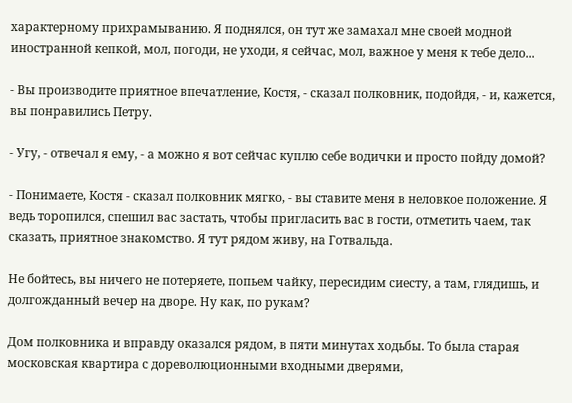характерному прихрамыванию. Я поднялся, он тут же замахал мне своей модной иностранной кепкой, мол, погоди, не уходи, я сейчас, мол, важное у меня к тебе дело...

- Вы производите приятное впечатление, Костя, - сказал полковник, подойдя, - и, кажется, вы понравились Петру.

- Угу, - отвечал я ему, - а можно я вот сейчас куплю себе водички и просто пойду домой?

- Понимаете, Костя - сказал полковник мягко, - вы ставите меня в неловкое положение. Я ведь торопился, спешил вас застать, чтобы пригласить вас в гости, отметить чаем, так сказать, приятное знакомство. Я тут рядом живу, на Готвальда.

Не бойтесь, вы ничего не потеряете, попьем чайку, пересидим сиесту, а там, глядишь, и долгожданный вечер на дворе. Ну как, по рукам?

Дом полковника и вправду оказался рядом, в пяти минутах ходьбы. То была старая московская квартира с дореволюционными входными дверями,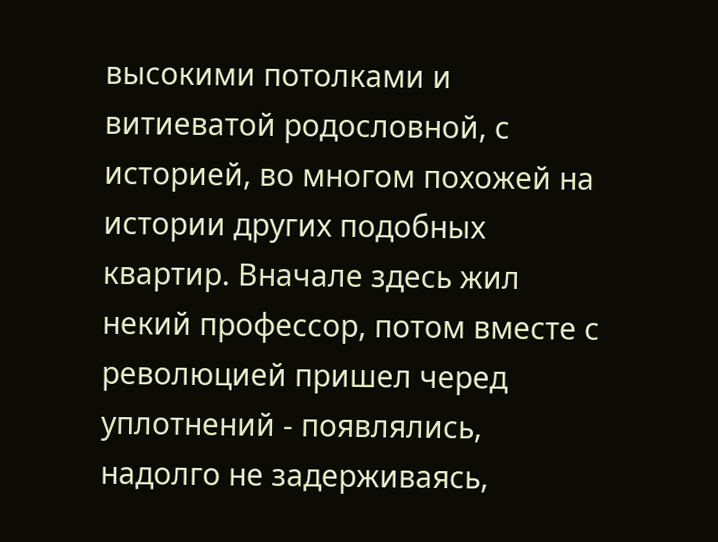высокими потолками и витиеватой родословной, с историей, во многом похожей на истории других подобных квартир. Вначале здесь жил некий профессор, потом вместе с революцией пришел черед уплотнений - появлялись, надолго не задерживаясь,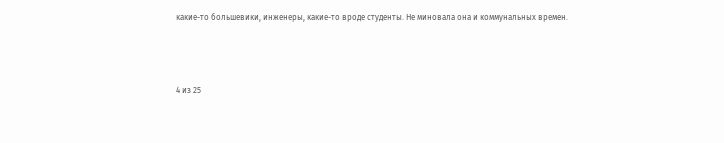какие-то большевики, инженеры, какие-то вроде студенты. Не миновала она и коммунальных времен.



4 из 25